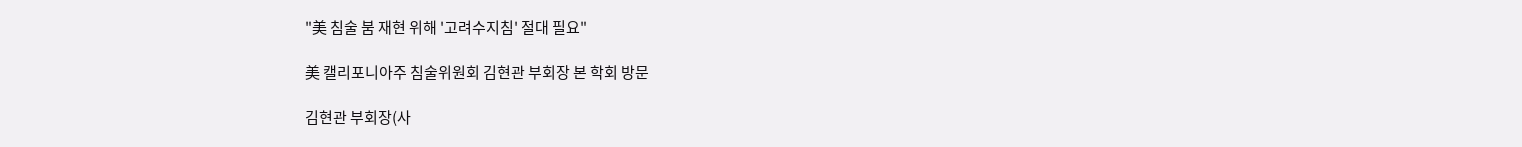"美 침술 붐 재현 위해 '고려수지침' 절대 필요"

美 캘리포니아주 침술위원회 김현관 부회장 본 학회 방문

김현관 부회장(사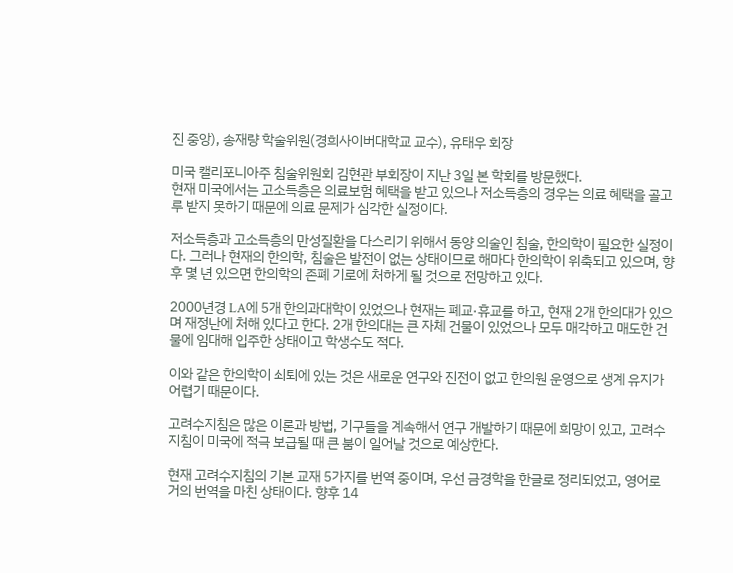진 중앙), 송재량 학술위원(경희사이버대학교 교수), 유태우 회장

미국 캘리포니아주 침술위원회 김현관 부회장이 지난 3일 본 학회를 방문했다.
현재 미국에서는 고소득층은 의료보험 혜택을 받고 있으나 저소득층의 경우는 의료 혜택을 골고루 받지 못하기 때문에 의료 문제가 심각한 실정이다.

저소득층과 고소득층의 만성질환을 다스리기 위해서 동양 의술인 침술, 한의학이 필요한 실정이다. 그러나 현재의 한의학, 침술은 발전이 없는 상태이므로 해마다 한의학이 위축되고 있으며, 향후 몇 년 있으면 한의학의 존폐 기로에 처하게 될 것으로 전망하고 있다.

2000년경 LA에 5개 한의과대학이 있었으나 현재는 폐교·휴교를 하고, 현재 2개 한의대가 있으며 재정난에 처해 있다고 한다. 2개 한의대는 큰 자체 건물이 있었으나 모두 매각하고 매도한 건물에 임대해 입주한 상태이고 학생수도 적다.

이와 같은 한의학이 쇠퇴에 있는 것은 새로운 연구와 진전이 없고 한의원 운영으로 생계 유지가 어렵기 때문이다.

고려수지침은 많은 이론과 방법, 기구들을 계속해서 연구 개발하기 때문에 희망이 있고, 고려수지침이 미국에 적극 보급될 때 큰 붐이 일어날 것으로 예상한다.

현재 고려수지침의 기본 교재 5가지를 번역 중이며, 우선 금경학을 한글로 정리되었고, 영어로 거의 번역을 마친 상태이다. 향후 14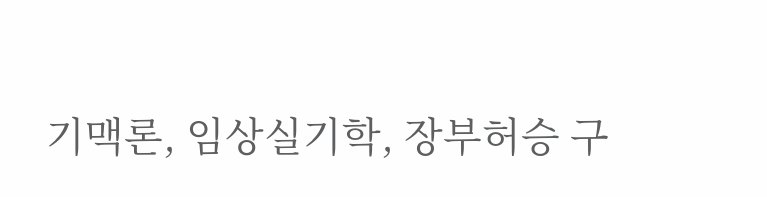기맥론, 임상실기학, 장부허승 구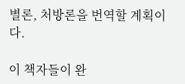별론, 처방론을 번역할 계획이다.

이 책자들이 완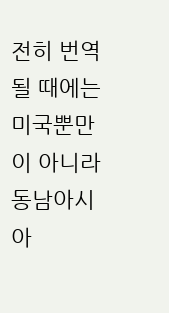전히 번역될 때에는 미국뿐만이 아니라 동남아시아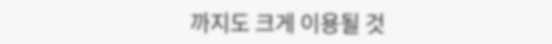까지도 크게 이용될 것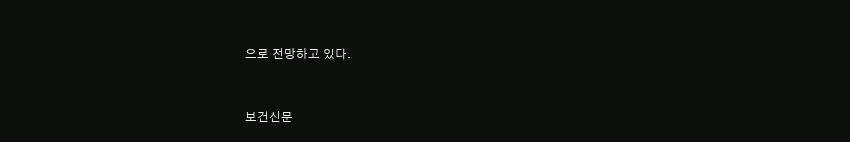으로 전망하고 있다.


보건신문